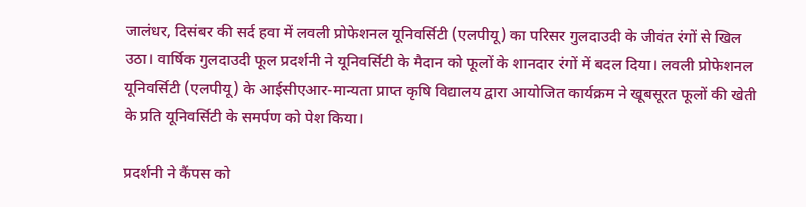जालंधर, दिसंबर की सर्द हवा में लवली प्रोफेशनल यूनिवर्सिटी (एलपीयू) का परिसर गुलदाउदी के जीवंत रंगों से खिल उठा। वार्षिक गुलदाउदी फूल प्रदर्शनी ने यूनिवर्सिटी के मैदान को फूलों के शानदार रंगों में बदल दिया। लवली प्रोफेशनल यूनिवर्सिटी (एलपीयू) के आईसीएआर-मान्यता प्राप्त कृषि विद्यालय द्वारा आयोजित कार्यक्रम ने खूबसूरत फूलों की खेती के प्रति यूनिवर्सिटी के समर्पण को पेश किया।

प्रदर्शनी ने कैंपस को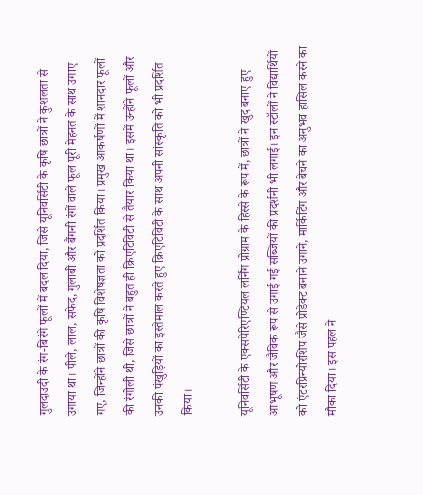गुलदाउदी के रंग-बिरंगे फूलों में बदल दिया, जिसे यूनिवर्सिटी के कृषि छात्रों ने कुशलता से उगाया था। पीले, लाल, सफेद, गुलाबी और बैंगनी रंगों वाले फूल पूरी मेहनत के साथ उगाए गए, जिन्होंने छात्रों की कृषि विशेषज्ञता को प्रदर्शित किया। प्रमुख आकर्षणों में शानदार फूलों की रंगोली थी, जिसे छात्रों ने बहुत ही क्रिएटिविटी से तैयार किया था। इसमें उन्होंने फूलों और उनकी पंखुड़ियों का इस्तेमाल करते हुए क्रिएटिविटी के साथ अपनी सांस्कृति को भी प्रदर्शित किया।

यूनिवर्सिटी के एक्सपेरिएण्टियल लर्निंग प्रोग्राम के हिस्से के रूप में, छात्रों ने खुद बनाए हुए आभूषण और जैविक रूप से उगाई गई सब्जियों की प्रदर्शनी भी लगाई। इन स्टॉलों ने विद्यार्थियों को एंटरप्रिन्योरशिप जैसे प्रोडेक्ट बनाने उगाने, मार्किटिंग और बेचने का अनुभव हासिल करने का मौका दिया। इस पहल ने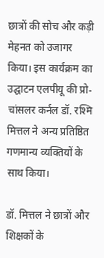छात्रों की सोच और कड़ी मेहनत को उजागर किया। इस कार्यक्रम का उद्घाटन एलपीयू की प्रो-चांसलर कर्नल डॉ. रश्मि मित्तल ने अन्य प्रतिष्ठित गणमान्य व्यक्तियों के साथ किया।

डॉ. मित्तल ने छात्रों और शिक्षकों के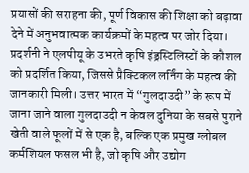प्रयासों की सराहना की, पूर्ण विकास की शिक्षा को बढ़ावा देने में अनुभवात्मक कार्यक्रमों के महत्व पर जोर दिया। प्रदर्शनी ने एलपीयू के उभरते कृषि इंड्रस्टिलिस्टों के कौशल को प्रदर्शित किया, जिससे प्रैक्टिकल लर्निंग के महत्व की जानकारी मिली। उत्तर भारत में “गुलदाउदी” के रूप में जाना जाने वाला गुलदाउदी न केवल दुनिया के सबसे पुराने खेती वाले फूलों में से एक है, बल्कि एक प्रमुख ग्लोबल कर्मशियल फसल भी है, जो कृषि और उद्योग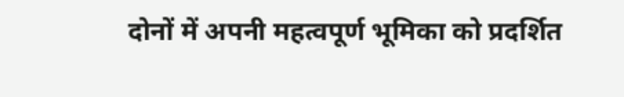दोनों में अपनी महत्वपूर्ण भूमिका को प्रदर्शित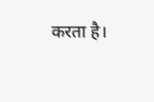करता है।